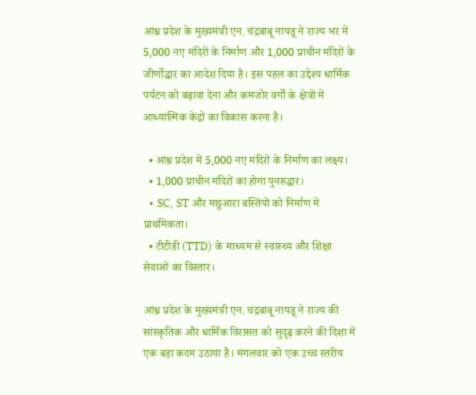आंध्र प्रदेश के मुख्यमंत्री एन. चंद्रबाबू नायडू ने राज्य भर में 5,000 नए मंदिरों के निर्माण और 1,000 प्राचीन मंदिरों के जीर्णोद्धार का आदेश दिया है। इस पहल का उद्देश्य धार्मिक पर्यटन को बढ़ावा देना और कमजोर वर्गों के क्षेत्रों में आध्यात्मिक केंद्रों का विकास करना है।

  • आंध्र प्रदेश में 5,000 नए मंदिरों के निर्माण का लक्ष्य।
  • 1,000 प्राचीन मंदिरों का होगा पुनरुद्धार।
  • SC, ST और मछुआरा बस्तियों को निर्माण में प्राथमिकता।
  • टीटीडी (TTD) के माध्यम से स्वास्थ्य और शिक्षा सेवाओं का विस्तार।

आंध्र प्रदेश के मुख्यमंत्री एन. चंद्रबाबू नायडू ने राज्य की सांस्कृतिक और धार्मिक विरासत को सुदृढ़ करने की दिशा में एक बड़ा कदम उठाया है। मंगलवार को एक उच्च स्तरीय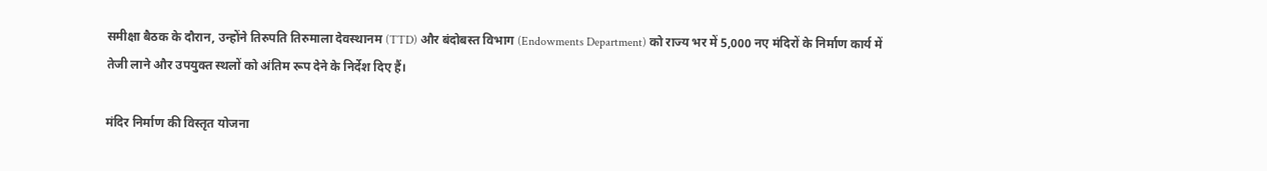समीक्षा बैठक के दौरान, उन्होंने तिरुपति तिरुमाला देवस्थानम (TTD) और बंदोबस्त विभाग (Endowments Department) को राज्य भर में 5,000 नए मंदिरों के निर्माण कार्य में तेजी लाने और उपयुक्त स्थलों को अंतिम रूप देने के निर्देश दिए हैं।

मंदिर निर्माण की विस्तृत योजना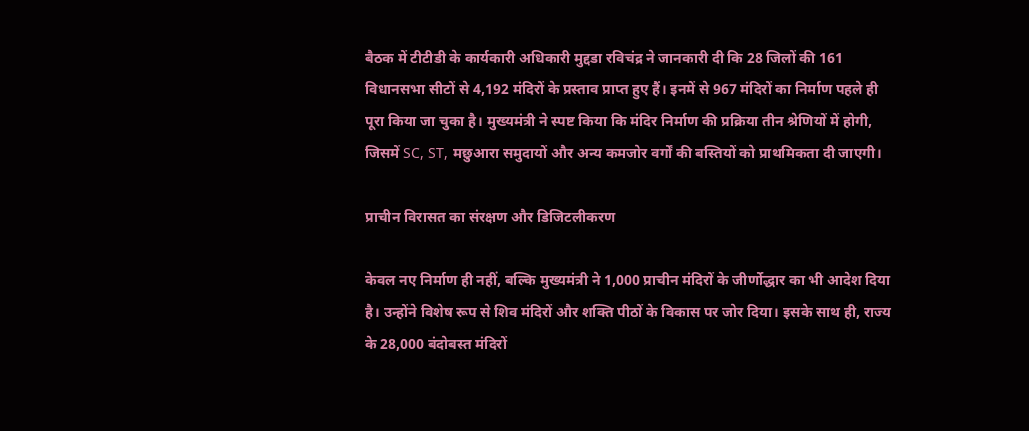बैठक में टीटीडी के कार्यकारी अधिकारी मुद्दडा रविचंद्र ने जानकारी दी कि 28 जिलों की 161 विधानसभा सीटों से 4,192 मंदिरों के प्रस्ताव प्राप्त हुए हैं। इनमें से 967 मंदिरों का निर्माण पहले ही पूरा किया जा चुका है। मुख्यमंत्री ने स्पष्ट किया कि मंदिर निर्माण की प्रक्रिया तीन श्रेणियों में होगी, जिसमें SC, ST, मछुआरा समुदायों और अन्य कमजोर वर्गों की बस्तियों को प्राथमिकता दी जाएगी।

प्राचीन विरासत का संरक्षण और डिजिटलीकरण

केवल नए निर्माण ही नहीं, बल्कि मुख्यमंत्री ने 1,000 प्राचीन मंदिरों के जीर्णोद्धार का भी आदेश दिया है। उन्होंने विशेष रूप से शिव मंदिरों और शक्ति पीठों के विकास पर जोर दिया। इसके साथ ही, राज्य के 28,000 बंदोबस्त मंदिरों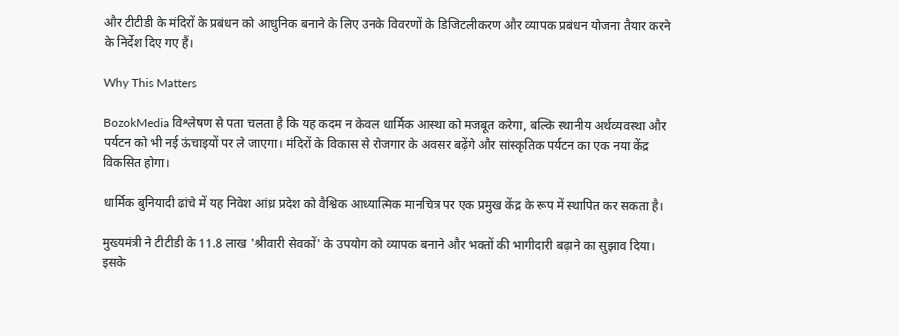और टीटीडी के मंदिरों के प्रबंधन को आधुनिक बनाने के लिए उनके विवरणों के डिजिटलीकरण और व्यापक प्रबंधन योजना तैयार करने के निर्देश दिए गए हैं।

Why This Matters

BozokMedia विश्लेषण से पता चलता है कि यह कदम न केवल धार्मिक आस्था को मजबूत करेगा, बल्कि स्थानीय अर्थव्यवस्था और पर्यटन को भी नई ऊंचाइयों पर ले जाएगा। मंदिरों के विकास से रोजगार के अवसर बढ़ेंगे और सांस्कृतिक पर्यटन का एक नया केंद्र विकसित होगा।

धार्मिक बुनियादी ढांचे में यह निवेश आंध्र प्रदेश को वैश्विक आध्यात्मिक मानचित्र पर एक प्रमुख केंद्र के रूप में स्थापित कर सकता है।

मुख्यमंत्री ने टीटीडी के 11.8 लाख 'श्रीवारी सेवकों' के उपयोग को व्यापक बनाने और भक्तों की भागीदारी बढ़ाने का सुझाव दिया। इसके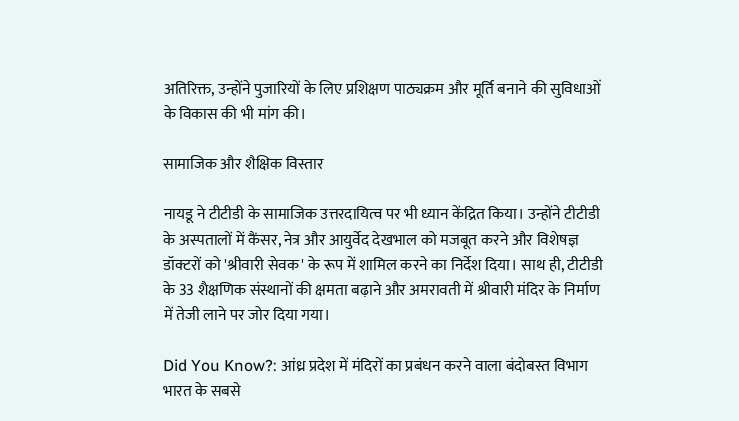अतिरिक्त, उन्होंने पुजारियों के लिए प्रशिक्षण पाठ्यक्रम और मूर्ति बनाने की सुविधाओं के विकास की भी मांग की।

सामाजिक और शैक्षिक विस्तार

नायडू ने टीटीडी के सामाजिक उत्तरदायित्व पर भी ध्यान केंद्रित किया। उन्होंने टीटीडी के अस्पतालों में कैंसर, नेत्र और आयुर्वेद देखभाल को मजबूत करने और विशेषज्ञ डॉक्टरों को 'श्रीवारी सेवक' के रूप में शामिल करने का निर्देश दिया। साथ ही, टीटीडी के 33 शैक्षणिक संस्थानों की क्षमता बढ़ाने और अमरावती में श्रीवारी मंदिर के निर्माण में तेजी लाने पर जोर दिया गया।

Did You Know?: आंध्र प्रदेश में मंदिरों का प्रबंधन करने वाला बंदोबस्त विभाग भारत के सबसे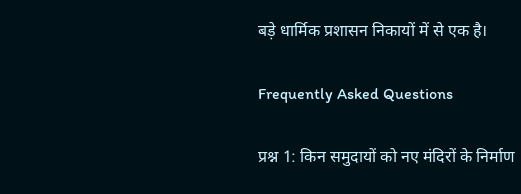बड़े धार्मिक प्रशासन निकायों में से एक है।

Frequently Asked Questions

प्रश्न 1: किन समुदायों को नए मंदिरों के निर्माण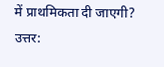में प्राथमिकता दी जाएगी?
उत्तर: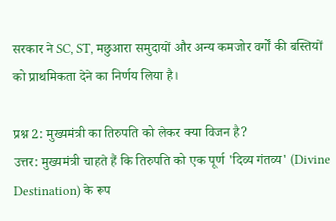सरकार ने SC, ST, मछुआरा समुदायों और अन्य कमजोर वर्गों की बस्तियों को प्राथमिकता देने का निर्णय लिया है।

प्रश्न 2: मुख्यमंत्री का तिरुपति को लेकर क्या विजन है?
उत्तर: मुख्यमंत्री चाहते हैं कि तिरुपति को एक पूर्ण 'दिव्य गंतव्य' (Divine Destination) के रूप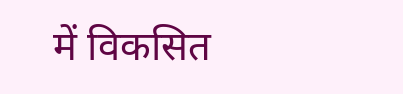में विकसित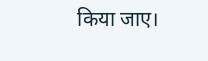किया जाए।